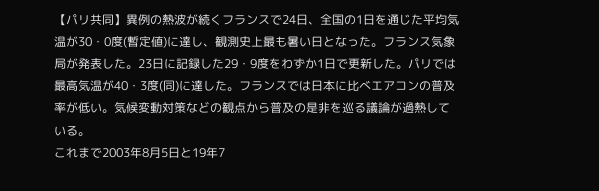【パリ共同】異例の熱波が続くフランスで24日、全国の1日を通じた平均気温が30・0度(暫定値)に達し、観測史上最も暑い日となった。フランス気象局が発表した。23日に記録した29・9度をわずか1日で更新した。パリでは最高気温が40・3度(同)に達した。フランスでは日本に比べエアコンの普及率が低い。気候変動対策などの観点から普及の是非を巡る議論が過熱している。
これまで2003年8月5日と19年7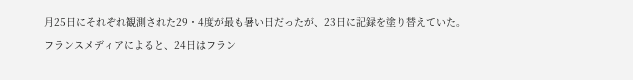月25日にそれぞれ観測された29・4度が最も暑い日だったが、23日に記録を塗り替えていた。
フランスメディアによると、24日はフラン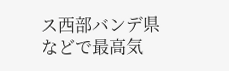ス西部バンデ県などで最高気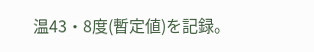温43・8度(暫定値)を記録。